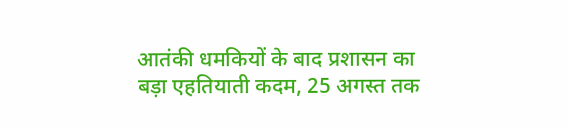आतंकी धमकियों के बाद प्रशासन का बड़ा एहतियाती कदम, 25 अगस्त तक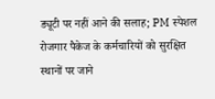ड्यूटी पर नहीं आने की सलाह; PM स्पेशल रोजगार पैकेज के कर्मचारियों को सुरक्षित स्थानों पर जाने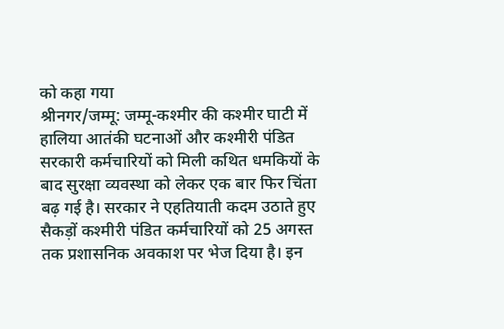को कहा गया
श्रीनगर/जम्मू: जम्मू-कश्मीर की कश्मीर घाटी में हालिया आतंकी घटनाओं और कश्मीरी पंडित सरकारी कर्मचारियों को मिली कथित धमकियों के बाद सुरक्षा व्यवस्था को लेकर एक बार फिर चिंता बढ़ गई है। सरकार ने एहतियाती कदम उठाते हुए सैकड़ों कश्मीरी पंडित कर्मचारियों को 25 अगस्त तक प्रशासनिक अवकाश पर भेज दिया है। इन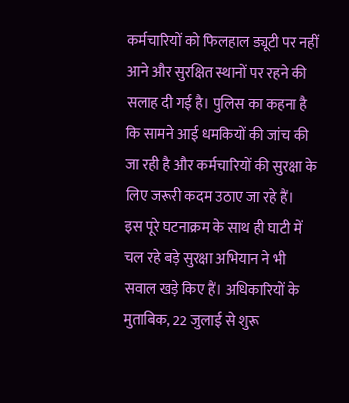कर्मचारियों को फिलहाल ड्यूटी पर नहीं आने और सुरक्षित स्थानों पर रहने की सलाह दी गई है। पुलिस का कहना है कि सामने आई धमकियों की जांच की जा रही है और कर्मचारियों की सुरक्षा के लिए जरूरी कदम उठाए जा रहे हैं।
इस पूरे घटनाक्रम के साथ ही घाटी में चल रहे बड़े सुरक्षा अभियान ने भी सवाल खड़े किए हैं। अधिकारियों के मुताबिक, 22 जुलाई से शुरू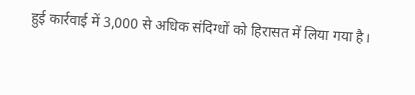हुई कार्रवाई में 3,000 से अधिक संदिग्धों को हिरासत में लिया गया है।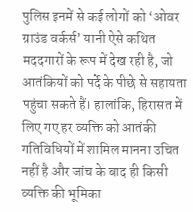पुलिस इनमें से कई लोगों को ‘ओवर ग्राउंड वर्कर्स’ यानी ऐसे कथित मददगारों के रूप में देख रही है, जो आतंकियों को पर्दे के पीछे से सहायता पहुंचा सकते हैं। हालांकि, हिरासत में लिए गए हर व्यक्ति को आतंकी गतिविधियों में शामिल मानना उचित नहीं है और जांच के बाद ही किसी व्यक्ति की भूमिका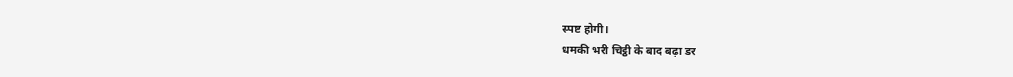स्पष्ट होगी।
धमकी भरी चिट्ठी के बाद बढ़ा डर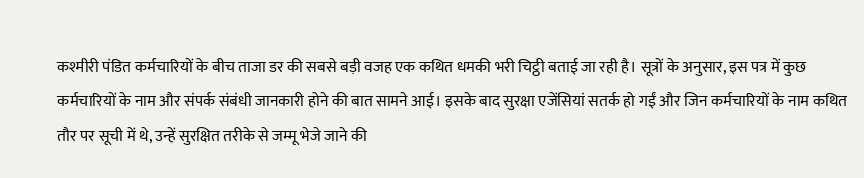कश्मीरी पंडित कर्मचारियों के बीच ताजा डर की सबसे बड़ी वजह एक कथित धमकी भरी चिट्ठी बताई जा रही है। सूत्रों के अनुसार, इस पत्र में कुछ कर्मचारियों के नाम और संपर्क संबंधी जानकारी होने की बात सामने आई। इसके बाद सुरक्षा एजेंसियां सतर्क हो गईं और जिन कर्मचारियों के नाम कथित तौर पर सूची में थे, उन्हें सुरक्षित तरीके से जम्मू भेजे जाने की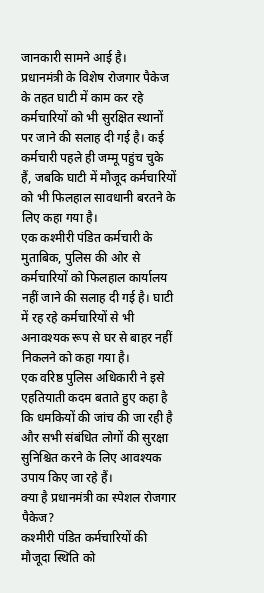जानकारी सामने आई है।
प्रधानमंत्री के विशेष रोजगार पैकेज के तहत घाटी में काम कर रहे कर्मचारियों को भी सुरक्षित स्थानों पर जाने की सलाह दी गई है। कई कर्मचारी पहले ही जम्मू पहुंच चुके हैं, जबकि घाटी में मौजूद कर्मचारियों को भी फिलहाल सावधानी बरतने के लिए कहा गया है।
एक कश्मीरी पंडित कर्मचारी के मुताबिक, पुलिस की ओर से कर्मचारियों को फिलहाल कार्यालय नहीं जाने की सलाह दी गई है। घाटी में रह रहे कर्मचारियों से भी अनावश्यक रूप से घर से बाहर नहीं निकलने को कहा गया है।
एक वरिष्ठ पुलिस अधिकारी ने इसे एहतियाती कदम बताते हुए कहा है कि धमकियों की जांच की जा रही है और सभी संबंधित लोगों की सुरक्षा सुनिश्चित करने के लिए आवश्यक उपाय किए जा रहे हैं।
क्या है प्रधानमंत्री का स्पेशल रोजगार पैकेज?
कश्मीरी पंडित कर्मचारियों की मौजूदा स्थिति को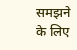समझने के लिए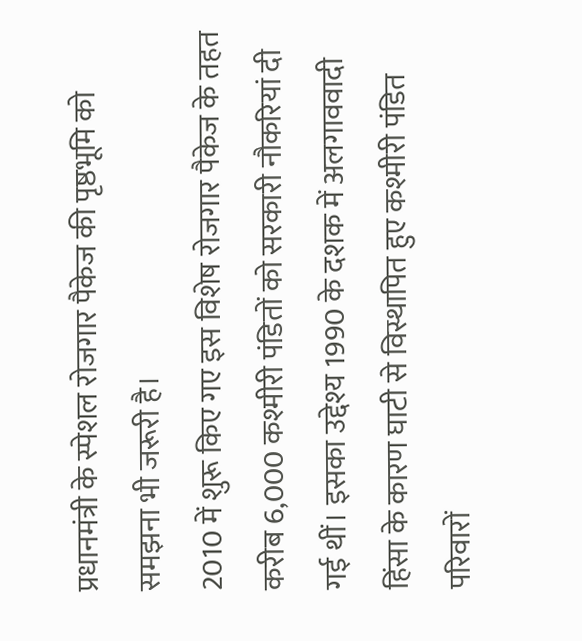प्रधानमंत्री के स्पेशल रोजगार पैकेज की पृष्ठभूमि को समझना भी जरूरी है।
2010 में शुरू किए गए इस विशेष रोजगार पैकेज के तहत करीब 6,000 कश्मीरी पंडितों को सरकारी नौकरियां दी गई थीं। इसका उद्देश्य 1990 के दशक में अलगाववादी हिंसा के कारण घाटी से विस्थापित हुए कश्मीरी पंडित परिवारों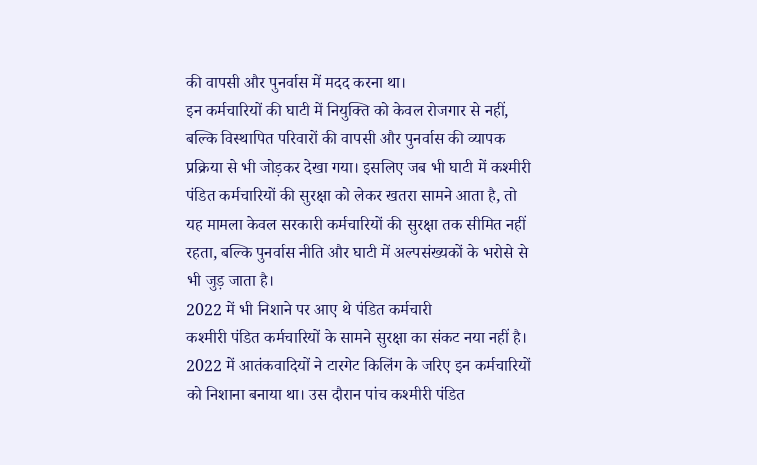की वापसी और पुनर्वास में मदद करना था।
इन कर्मचारियों की घाटी में नियुक्ति को केवल रोजगार से नहीं, बल्कि विस्थापित परिवारों की वापसी और पुनर्वास की व्यापक प्रक्रिया से भी जोड़कर देखा गया। इसलिए जब भी घाटी में कश्मीरी पंडित कर्मचारियों की सुरक्षा को लेकर खतरा सामने आता है, तो यह मामला केवल सरकारी कर्मचारियों की सुरक्षा तक सीमित नहीं रहता, बल्कि पुनर्वास नीति और घाटी में अल्पसंख्यकों के भरोसे से भी जुड़ जाता है।
2022 में भी निशाने पर आए थे पंडित कर्मचारी
कश्मीरी पंडित कर्मचारियों के सामने सुरक्षा का संकट नया नहीं है। 2022 में आतंकवादियों ने टारगेट किलिंग के जरिए इन कर्मचारियों को निशाना बनाया था। उस दौरान पांच कश्मीरी पंडित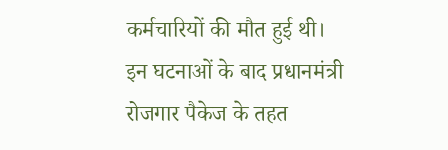कर्मचारियों की मौत हुई थी।
इन घटनाओं के बाद प्रधानमंत्री रोजगार पैकेज के तहत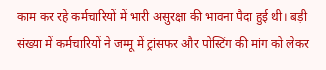काम कर रहे कर्मचारियों में भारी असुरक्षा की भावना पैदा हुई थी। बड़ी संख्या में कर्मचारियों ने जम्मू में ट्रांसफर और पोस्टिंग की मांग को लेकर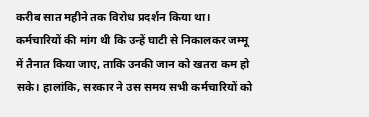करीब सात महीने तक विरोध प्रदर्शन किया था।
कर्मचारियों की मांग थी कि उन्हें घाटी से निकालकर जम्मू में तैनात किया जाए, ताकि उनकी जान को खतरा कम हो सके। हालांकि, सरकार ने उस समय सभी कर्मचारियों को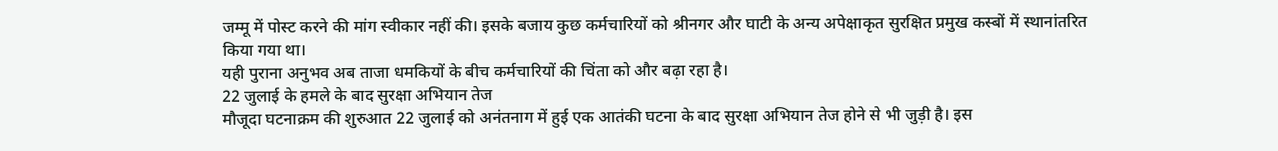जम्मू में पोस्ट करने की मांग स्वीकार नहीं की। इसके बजाय कुछ कर्मचारियों को श्रीनगर और घाटी के अन्य अपेक्षाकृत सुरक्षित प्रमुख कस्बों में स्थानांतरित किया गया था।
यही पुराना अनुभव अब ताजा धमकियों के बीच कर्मचारियों की चिंता को और बढ़ा रहा है।
22 जुलाई के हमले के बाद सुरक्षा अभियान तेज
मौजूदा घटनाक्रम की शुरुआत 22 जुलाई को अनंतनाग में हुई एक आतंकी घटना के बाद सुरक्षा अभियान तेज होने से भी जुड़ी है। इस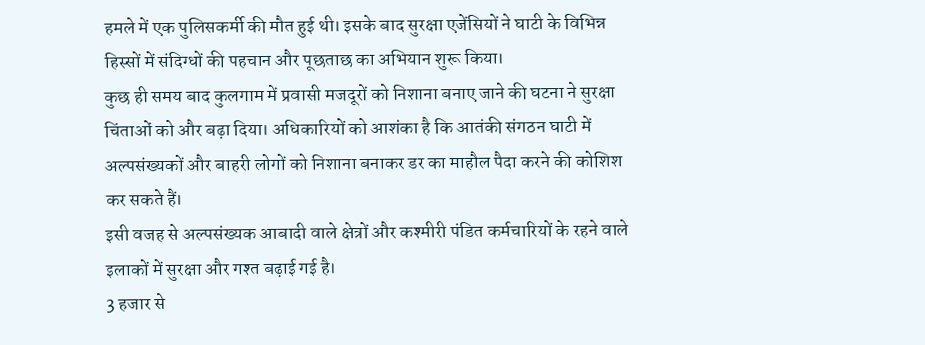हमले में एक पुलिसकर्मी की मौत हुई थी। इसके बाद सुरक्षा एजेंसियों ने घाटी के विभिन्न हिस्सों में संदिग्धों की पहचान और पूछताछ का अभियान शुरू किया।
कुछ ही समय बाद कुलगाम में प्रवासी मजदूरों को निशाना बनाए जाने की घटना ने सुरक्षा चिंताओं को और बढ़ा दिया। अधिकारियों को आशंका है कि आतंकी संगठन घाटी में अल्पसंख्यकों और बाहरी लोगों को निशाना बनाकर डर का माहौल पैदा करने की कोशिश कर सकते हैं।
इसी वजह से अल्पसंख्यक आबादी वाले क्षेत्रों और कश्मीरी पंडित कर्मचारियों के रहने वाले इलाकों में सुरक्षा और गश्त बढ़ाई गई है।
3 हजार से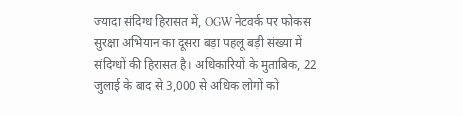ज्यादा संदिग्ध हिरासत में, OGW नेटवर्क पर फोकस
सुरक्षा अभियान का दूसरा बड़ा पहलू बड़ी संख्या में संदिग्धों की हिरासत है। अधिकारियों के मुताबिक, 22 जुलाई के बाद से 3,000 से अधिक लोगों को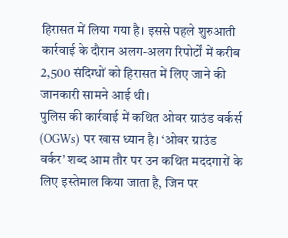हिरासत में लिया गया है। इससे पहले शुरुआती कार्रवाई के दौरान अलग-अलग रिपोर्टों में करीब 2,500 संदिग्धों को हिरासत में लिए जाने की जानकारी सामने आई थी।
पुलिस की कार्रवाई में कथित ओवर ग्राउंड वर्कर्स (OGWs) पर खास ध्यान है। ‘ओवर ग्राउंड वर्कर’ शब्द आम तौर पर उन कथित मददगारों के लिए इस्तेमाल किया जाता है, जिन पर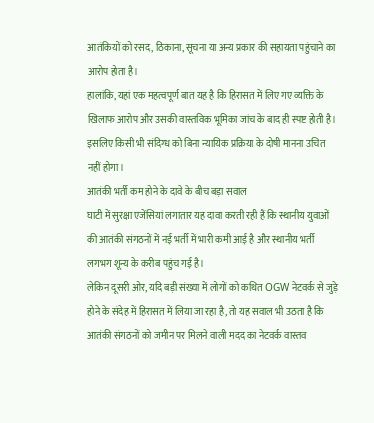आतंकियों को रसद, ठिकाना, सूचना या अन्य प्रकार की सहायता पहुंचाने का आरोप होता है।
हालांकि, यहां एक महत्वपूर्ण बात यह है कि हिरासत में लिए गए व्यक्ति के खिलाफ आरोप और उसकी वास्तविक भूमिका जांच के बाद ही स्पष्ट होती है। इसलिए किसी भी संदिग्ध को बिना न्यायिक प्रक्रिया के दोषी मानना उचित नहीं होगा।
आतंकी भर्ती कम होने के दावे के बीच बड़ा सवाल
घाटी में सुरक्षा एजेंसियां लगातार यह दावा करती रही हैं कि स्थानीय युवाओं की आतंकी संगठनों में नई भर्ती में भारी कमी आई है और स्थानीय भर्ती लगभग शून्य के करीब पहुंच गई है।
लेकिन दूसरी ओर, यदि बड़ी संख्या में लोगों को कथित OGW नेटवर्क से जुड़े होने के संदेह में हिरासत में लिया जा रहा है, तो यह सवाल भी उठता है कि आतंकी संगठनों को जमीन पर मिलने वाली मदद का नेटवर्क वास्तव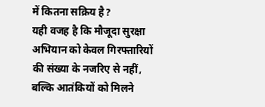में कितना सक्रिय है?
यही वजह है कि मौजूदा सुरक्षा अभियान को केवल गिरफ्तारियों की संख्या के नजरिए से नहीं, बल्कि आतंकियों को मिलने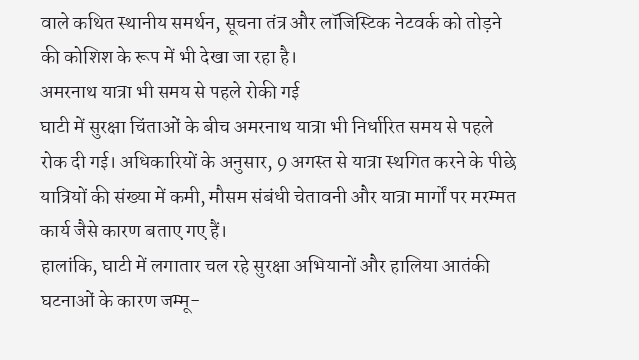वाले कथित स्थानीय समर्थन, सूचना तंत्र और लॉजिस्टिक नेटवर्क को तोड़ने की कोशिश के रूप में भी देखा जा रहा है।
अमरनाथ यात्रा भी समय से पहले रोकी गई
घाटी में सुरक्षा चिंताओं के बीच अमरनाथ यात्रा भी निर्धारित समय से पहले रोक दी गई। अधिकारियों के अनुसार, 9 अगस्त से यात्रा स्थगित करने के पीछे यात्रियों की संख्या में कमी, मौसम संबंधी चेतावनी और यात्रा मार्गों पर मरम्मत कार्य जैसे कारण बताए गए हैं।
हालांकि, घाटी में लगातार चल रहे सुरक्षा अभियानों और हालिया आतंकी घटनाओं के कारण जम्मू-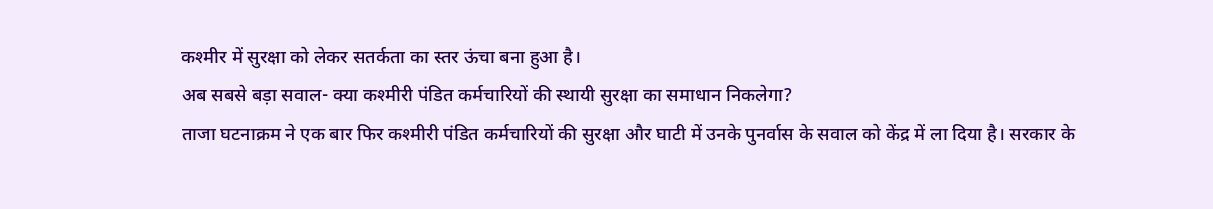कश्मीर में सुरक्षा को लेकर सतर्कता का स्तर ऊंचा बना हुआ है।
अब सबसे बड़ा सवाल- क्या कश्मीरी पंडित कर्मचारियों की स्थायी सुरक्षा का समाधान निकलेगा?
ताजा घटनाक्रम ने एक बार फिर कश्मीरी पंडित कर्मचारियों की सुरक्षा और घाटी में उनके पुनर्वास के सवाल को केंद्र में ला दिया है। सरकार के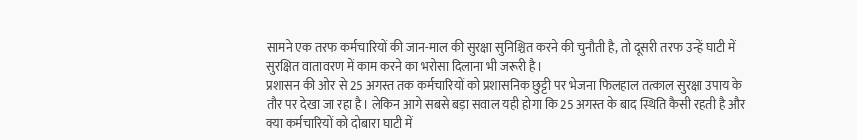सामने एक तरफ कर्मचारियों की जान-माल की सुरक्षा सुनिश्चित करने की चुनौती है, तो दूसरी तरफ उन्हें घाटी में सुरक्षित वातावरण में काम करने का भरोसा दिलाना भी जरूरी है।
प्रशासन की ओर से 25 अगस्त तक कर्मचारियों को प्रशासनिक छुट्टी पर भेजना फिलहाल तत्काल सुरक्षा उपाय के तौर पर देखा जा रहा है। लेकिन आगे सबसे बड़ा सवाल यही होगा कि 25 अगस्त के बाद स्थिति कैसी रहती है और क्या कर्मचारियों को दोबारा घाटी में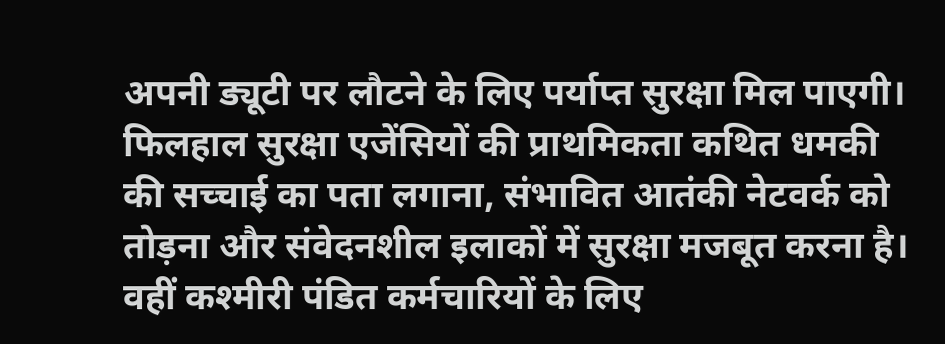अपनी ड्यूटी पर लौटने के लिए पर्याप्त सुरक्षा मिल पाएगी।
फिलहाल सुरक्षा एजेंसियों की प्राथमिकता कथित धमकी की सच्चाई का पता लगाना, संभावित आतंकी नेटवर्क को तोड़ना और संवेदनशील इलाकों में सुरक्षा मजबूत करना है। वहीं कश्मीरी पंडित कर्मचारियों के लिए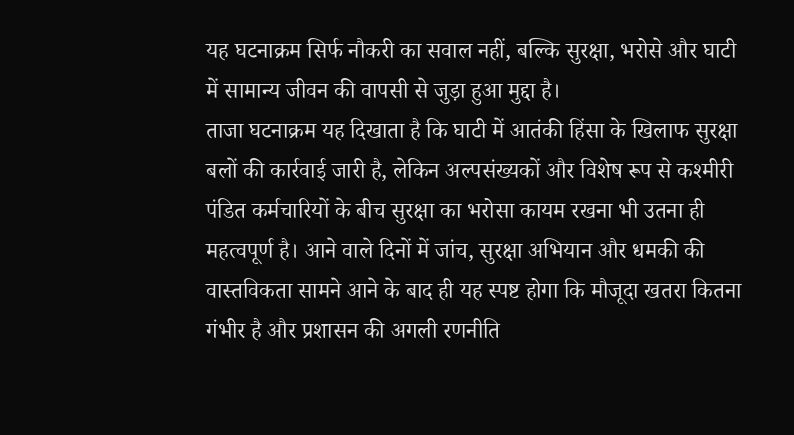यह घटनाक्रम सिर्फ नौकरी का सवाल नहीं, बल्कि सुरक्षा, भरोसे और घाटी में सामान्य जीवन की वापसी से जुड़ा हुआ मुद्दा है।
ताजा घटनाक्रम यह दिखाता है कि घाटी में आतंकी हिंसा के खिलाफ सुरक्षा बलों की कार्रवाई जारी है, लेकिन अल्पसंख्यकों और विशेष रूप से कश्मीरी पंडित कर्मचारियों के बीच सुरक्षा का भरोसा कायम रखना भी उतना ही महत्वपूर्ण है। आने वाले दिनों में जांच, सुरक्षा अभियान और धमकी की वास्तविकता सामने आने के बाद ही यह स्पष्ट होगा कि मौजूदा खतरा कितना गंभीर है और प्रशासन की अगली रणनीति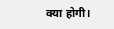क्या होगी।